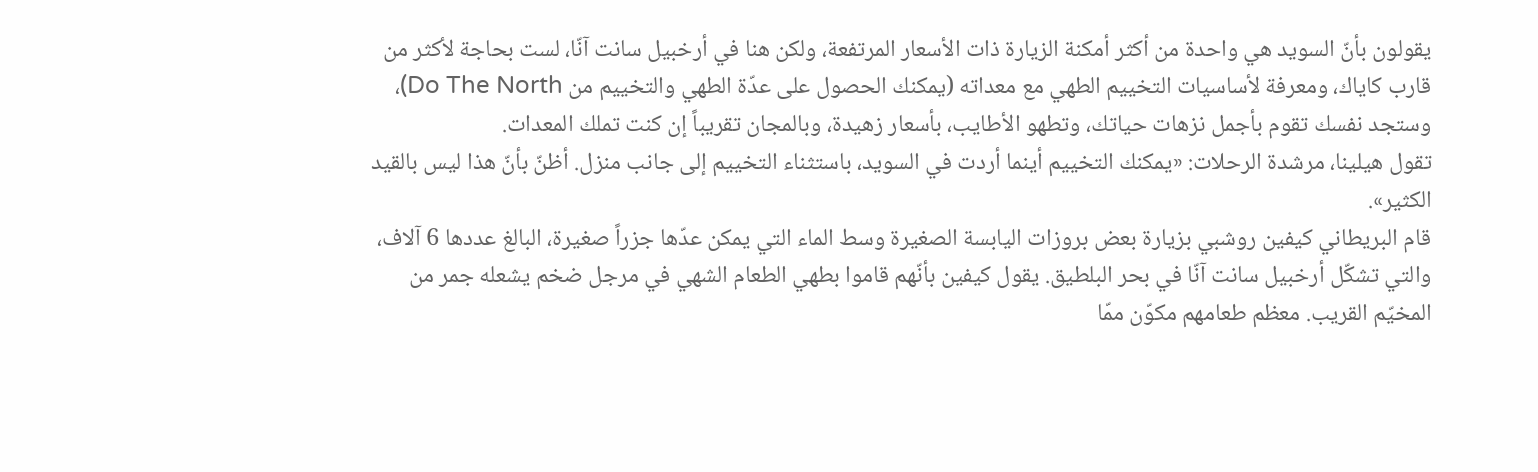يقولون بأنّ السويد هي واحدة من أكثر أمكنة الزيارة ذات الأسعار المرتفعة، ولكن هنا في أرخبيل سانت آنّا، لست بحاجة لأكثر من قارب كاياك، ومعرفة لأساسيات التخييم الطهي مع معداته (يمكنك الحصول على عدّة الطهي والتخييم من Do The North)، وستجد نفسك تقوم بأجمل نزهات حياتك، وتطهو الأطايب، بأسعار زهيدة، وبالمجان تقريباً إن كنت تملك المعدات.
تقول هيلينا، مرشدة الرحلات: «يمكنك التخييم أينما أردت في السويد، باستثناء التخييم إلى جانب منزل. أظنّ بأنّ هذا ليس بالقيد الكثير».
قام البريطاني كيفين روشبي بزيارة بعض بروزات اليابسة الصغيرة وسط الماء التي يمكن عدّها جزراً صغيرة، البالغ عددها 6 آلاف، والتي تشكّل أرخبيل سانت آنّا في بحر البلطيق. يقول كيفين بأنّهم قاموا بطهي الطعام الشهي في مرجل ضخم يشعله جمر من المخيّم القريب. معظم طعامهم مكوّن ممّا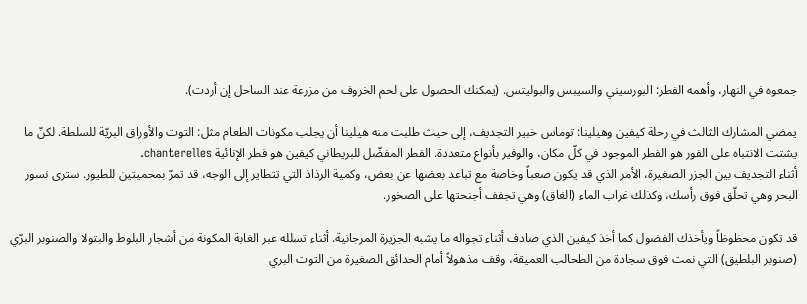جمعوه في النهار، وأهمه الفطر: البورسيني والسيبس والبوليتس. (يمكنك الحصول على لحم الخروف من مزرعة عند الساحل إن أردت).

يمضي المشارك الثالث في رحلة كيفين وهيلينا: توماس خبير التجديف، إلى حيث طلبت منه هيلينا أن يجلب مكونات الطعام مثل: التوت والأوراق البريّة للسلطة. لكنّ ما يشتت الانتباه على الفور هو الفطر الموجود في كلّ مكان، والوفير بأنواع متعددة. الفطر المفضّل للبريطاني كيفين هو فطر الإنائية chanterelles.
أثناء التجديف بين الجزر الصغيرة، الأمر الذي قد يكون صعباً وخاصة مع تباعد بعضها عن بعض، وكمية الرذاذ التي تتطاير إلى الوجه، قد تمرّ بمحميتين للطيور. سترى نسور البحر وهي تحلّق فوق رأسك، وكذلك غراب الماء (الغاق) وهي تجفف أجنحتها على الصخور.

قد تكون محظوظاً ويأخذك الفضول كما أخذ كيفين الذي صادف أثناء تجواله ما يشبه الجزيرة المرجانية. أثناء تسلله عبر الغابة المكونة من أشجار البلوط والبتولا والصنوبر البرّي (صنوبر البلطيق) التي نمت فوق سجادة من الطحالب العميقة، وقف مذهولاً أمام الحدائق الصغيرة من التوت البري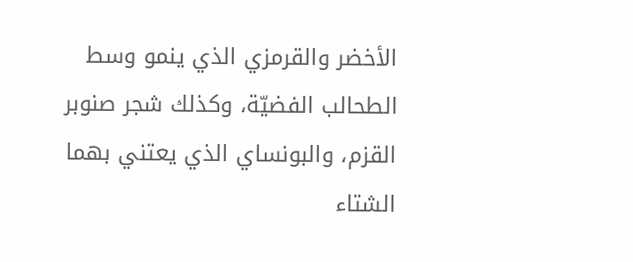الأخضر والقرمزي الذي ينمو وسط الطحالب الفضيّة، وكذلك شجر صنوبر القزم، والبونساي الذي يعتني بهما الشتاء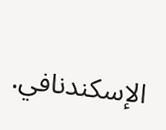الإسكندنافي.